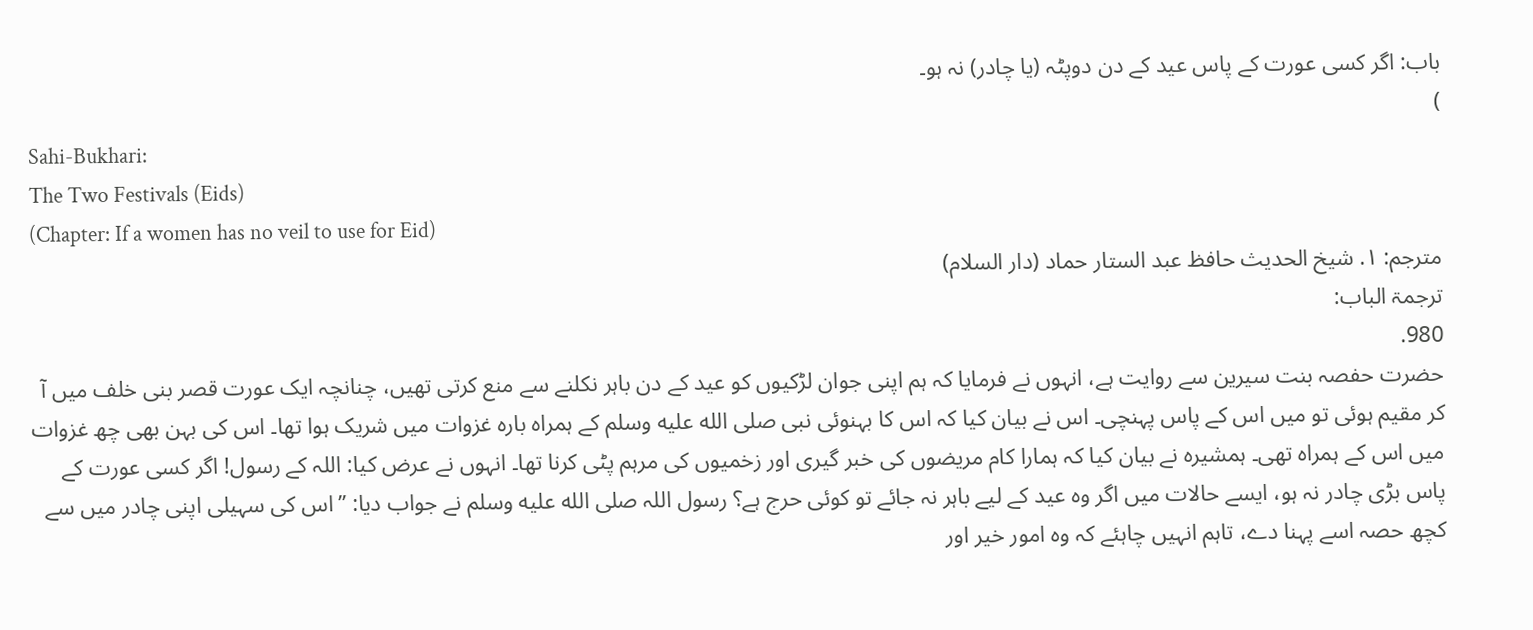باب: اگر کسی عورت کے پاس عید کے دن دوپٹہ (یا چادر) نہ ہو۔
)
Sahi-Bukhari:
The Two Festivals (Eids)
(Chapter: If a women has no veil to use for Eid)
مترجم: ١. شیخ الحدیث حافظ عبد الستار حماد (دار السلام)
ترجمۃ الباب:
980.
حضرت حفصہ بنت سیرین سے روایت ہے، انہوں نے فرمایا کہ ہم اپنی جوان لڑکیوں کو عید کے دن باہر نکلنے سے منع کرتی تھیں، چنانچہ ایک عورت قصر بنی خلف میں آ کر مقیم ہوئی تو میں اس کے پاس پہنچی۔ اس نے بیان کیا کہ اس کا بہنوئی نبی صلى الله عليه وسلم کے ہمراہ بارہ غزوات میں شریک ہوا تھا۔ اس کی بہن بھی چھ غزوات میں اس کے ہمراہ تھی۔ ہمشیرہ نے بیان کیا کہ ہمارا کام مریضوں کی خبر گیری اور زخمیوں کی مرہم پٹی کرنا تھا۔ انہوں نے عرض کیا: اللہ کے رسول! اگر کسی عورت کے پاس بڑی چادر نہ ہو، ایسے حالات میں اگر وہ عید کے لیے باہر نہ جائے تو کوئی حرج ہے؟ رسول اللہ صلى الله عليه وسلم نے جواب دیا: ’’اس کی سہیلی اپنی چادر میں سے کچھ حصہ اسے پہنا دے، تاہم انہیں چاہئے کہ وہ امور خیر اور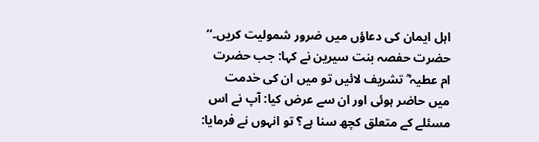اہل ایمان کی دعاؤں میں ضرور شمولیت کریں۔‘‘ حضرت حفصہ بنت سیرین نے کہا: جب حضرت ام عطیہ ؓ تشریف لائیں تو میں ان کی خدمت میں حاضر ہوئی اور ان سے عرض کیا: آپ نے اس مسئلے کے متعلق کچھ سنا ہے؟ تو انہوں نے فرمایا: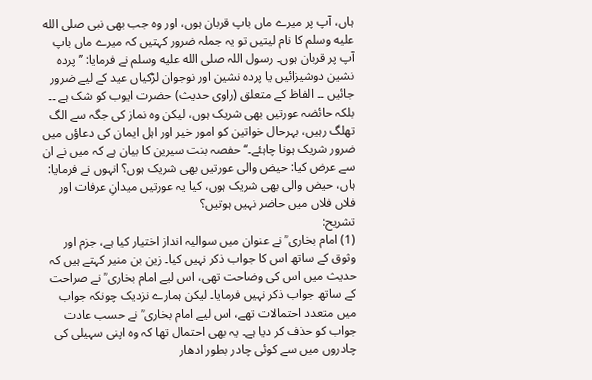ہاں، آپ پر میرے ماں باپ قربان ہوں، اور وہ جب بھی نبی صلى الله عليه وسلم کا نام لیتیں تو یہ جملہ ضرور کہتیں کہ میرے ماں باپ آپ پر قربان ہوں۔ رسول اللہ صلى الله عليه وسلم نے فرمایا: ’’پردہ نشین دوشیزائیں یا پردہ نشین اور نوجوان لڑکیاں عید کے لیے ضرور جائیں ۔۔ الفاظ کے متعلق (راوی حدیث) حضرت ایوب کو شک ہے ۔۔ بلکہ حائضہ عورتیں بھی شریک ہوں، لیکن وہ نماز کی جگہ سے الگ تھلگ رہیں، بہرحال خواتین کو امور خیر اور اہل ایمان کی دعاؤں میں ضرور شریک ہونا چاہئے۔‘‘ حفصہ بنت سیرین کا بیان ہے کہ میں نے ان سے عرض کیا: حیض والی عورتیں بھی شریک ہوں؟ انہوں نے فرمایا: ہاں، حیض والی بھی شریک ہوں، کیا یہ عورتیں میدانِ عرفات اور فلاں فلاں میں حاضر نہیں ہوتیں؟
تشریح:
(1) امام بخاری ؒ نے عنوان میں سوالیہ انداز اختیار کیا ہے، جزم اور وثوق کے ساتھ اس کا جواب ذکر نہیں کیا۔ زین بن منیر کہتے ہیں کہ حدیث میں اس کی وضاحت تھی، اس لیے امام بخاری ؒ نے صراحت کے ساتھ جواب ذکر نہیں فرمایا۔ لیکن ہمارے نزدیک چونکہ جواب میں متعدد احتمالات تھے، اس لیے امام بخاری ؒ نے حسب عادت جواب کو حذف کر دیا ہے۔ یہ بھی احتمال تھا کہ وہ اپنی سہیلی کی چادروں میں سے کوئی چادر بطور ادھار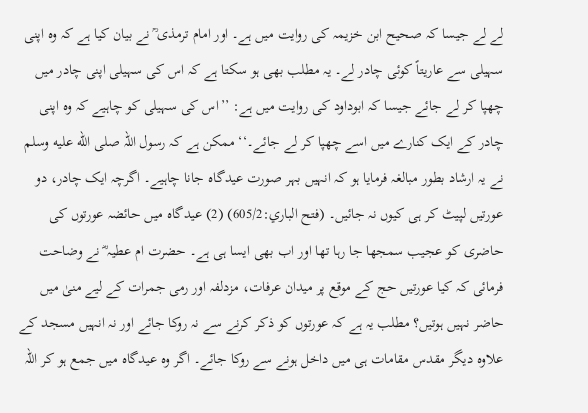لے لے جیسا کہ صحیح ابن خزیمہ کی روایت میں ہے۔ اور امام ترمذی ؒ نے بیان کیا ہے کہ وہ اپنی سہیلی سے عاریتاً کوئی چادر لے۔ یہ مطلب بھی ہو سکتا ہے کہ اس کی سہیلی اپنی چادر میں چھپا کر لے جائے جیسا کہ ابوداود کی روایت میں ہے: ’’اس کی سہیلی کو چاہیے کہ وہ اپنی چادر کے ایک کنارے میں اسے چھپا کر لے جائے۔‘‘ ممکن ہے کہ رسول اللہ صلى الله عليه وسلم نے یہ ارشاد بطور مبالغہ فرمایا ہو کہ انہیں بہر صورت عیدگاہ جانا چاہیے۔ اگرچہ ایک چادر، دو عورتیں لپیٹ کر ہی کیوں نہ جائیں۔ (فتح الباري:605/2) (2) عیدگاہ میں حائضہ عورتوں کی حاضری کو عجیب سمجھا جا رہا تھا اور اب بھی ایسا ہی ہے۔ حضرت ام عطیہ ؓ نے وضاحت فرمائی کہ کیا عورتیں حج کے موقع پر میدان عرفات، مزدلفہ اور رمی جمرات کے لیے منیٰ میں حاضر نہیں ہوتیں؟ مطلب یہ ہے کہ عورتوں کو ذکر کرنے سے نہ روکا جائے اور نہ انہیں مسجد کے علاوہ دیگر مقدس مقامات ہی میں داخل ہونے سے روکا جائے۔ اگر وہ عیدگاہ میں جمع ہو کر اللہ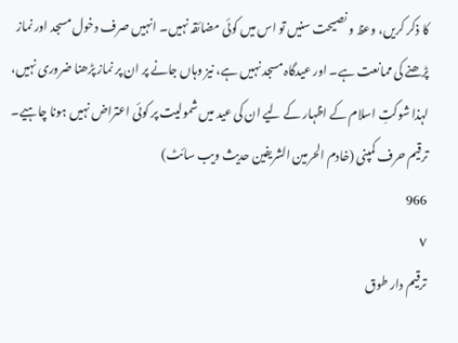کا ذکر کریں، وعظ و نصیحت سنیں تو اس میں کوئی مضائقہ نہیں۔ انہیں صرف دخول مسجد اور نماز پڑھنے کی ممانعت ہے۔ اور عیدگاہ مسجد نہیں ہے، نیز وہاں جانے پر ان پر نماز پڑھنا ضروری نہیں، لہذا شوکتِ اسلام کے اظہار کے لیے ان کی عید میں شمولیت پر کوئی اعتراض نہیں ہونا چاہیے۔
ترقیم حرف کمپنی (خادم الحرمین الشریفین حدیث ویب سائٹ)
966
٧
ترقيم دار طوق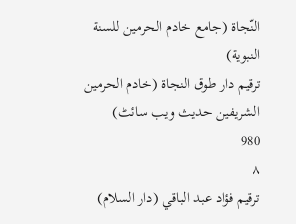النّجاة (جامع خادم الحرمين للسنة النبوية)
ترقیم دار طوق النجاۃ (خادم الحرمین الشریفین حدیث ویب سائٹ)
980
٨
ترقيم فؤاد عبد الباقي (دار السلام)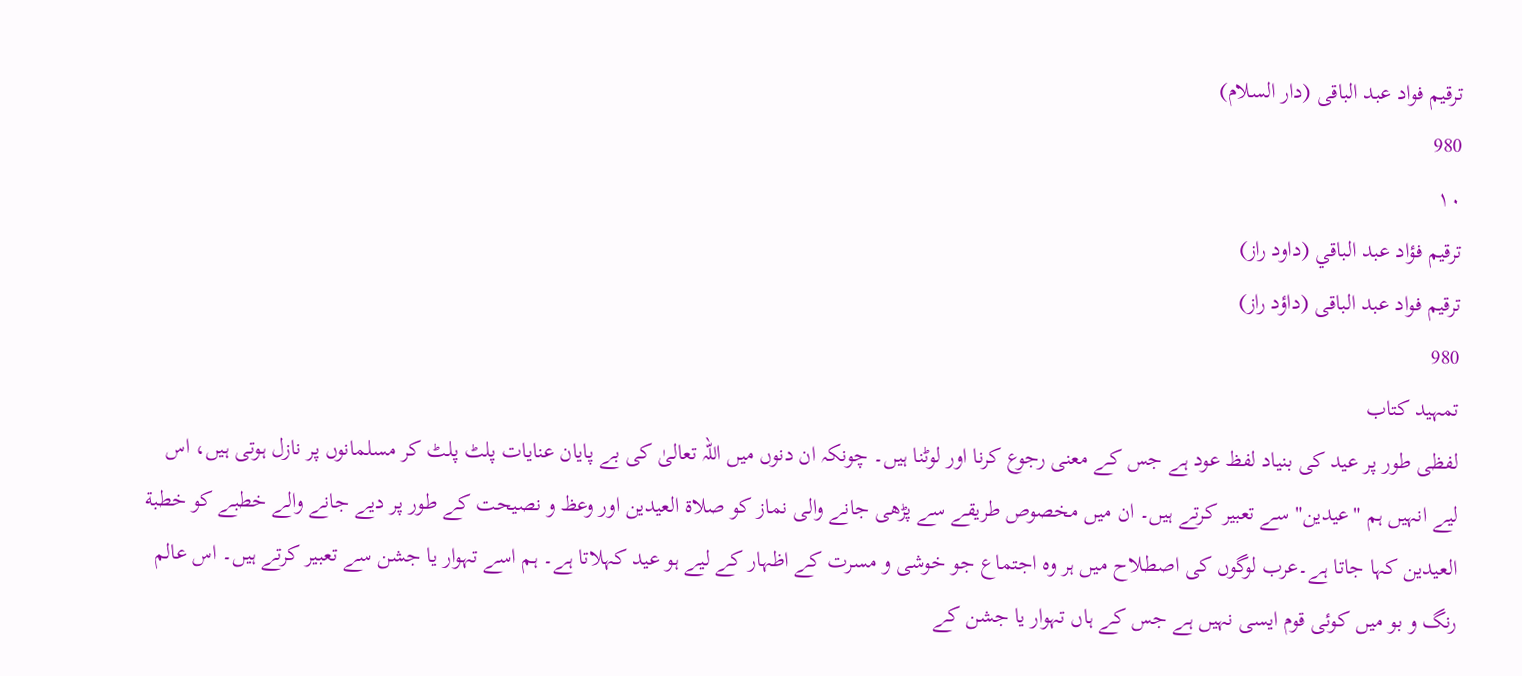ترقیم فواد عبد الباقی (دار السلام)
980
١٠
ترقيم فؤاد عبد الباقي (داود راز)
ترقیم فواد عبد الباقی (داؤد راز)
980
تمہید کتاب
لفظی طور پر عید کی بنیاد لفظ عود ہے جس کے معنی رجوع کرنا اور لوٹنا ہیں۔ چونکہ ان دنوں میں اللہ تعالیٰ کی بے پایان عنایات پلٹ پلٹ کر مسلمانوں پر نازل ہوتی ہیں، اس لیے انہیں ہم "عیدین" سے تعبیر کرتے ہیں۔ ان میں مخصوص طریقے سے پڑھی جانے والی نماز کو صلاة العيدين اور وعظ و نصیحت کے طور پر دیے جانے والے خطبے کو خطبة العيدين کہا جاتا ہے۔عرب لوگوں کی اصطلاح میں ہر وہ اجتماع جو خوشی و مسرت کے اظہار کے لیے ہو عید کہلاتا ہے۔ ہم اسے تہوار یا جشن سے تعبیر کرتے ہیں۔ اس عالم رنگ و بو میں کوئی قوم ایسی نہیں ہے جس کے ہاں تہوار یا جشن کے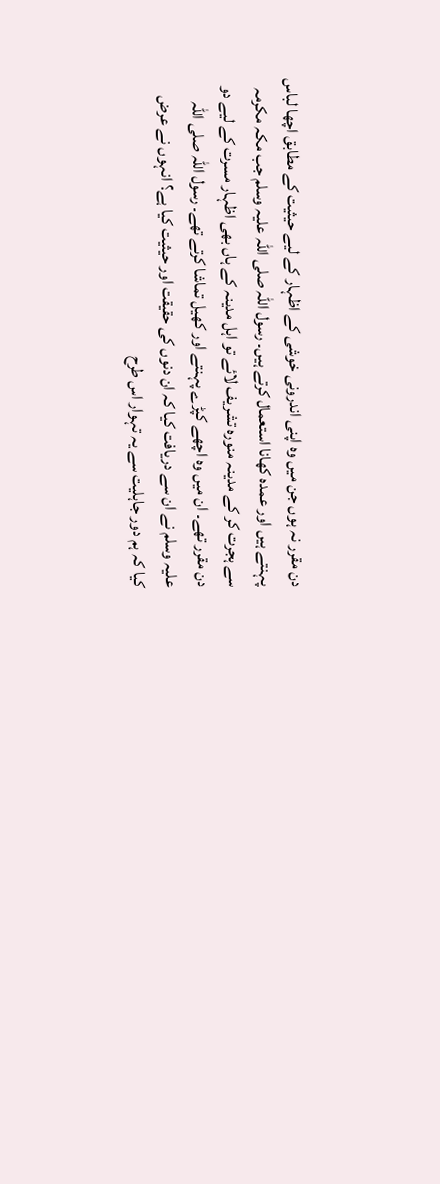دن مقرر نہ ہوں جن میں وہ اپنی اندرونی خوشی کے اظہار کے لیے حیثیت کے مطابق اچھا لباس پہنتے ہیں اور عمدہ کھانا استعمال کرتے ہیں۔ رسول اللہ صلی اللہ علیہ وسلم جب مکہ مکرمہ سے ہجرت کر کے مدینہ منورہ تشریف لائے تو اہل مدینہ کے ہاں بھی اظہار مسرت کے لیے دو دن مقرر تھے۔ ان میں وہ اچھے کپڑے پہنتے اور کھیل تماشا کرتے تھے۔ رسول اللہ صلی اللہ علیہ وسلم نے ان سے دریافت کیا کہ ان دنوں کی حقیقت اور حیثیت کیا ہے؟ انہوں نے عرض کیا کہ ہم دور جاہلیت سے یہ تہوار اس طرح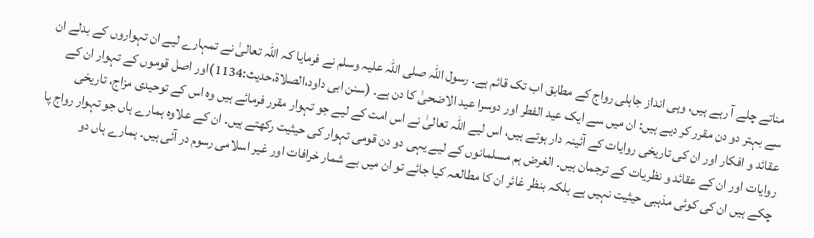مناتے چلے آ رہے ہیں، وہی انداز جاہلی رواج کے مطابق اب تک قائم ہے۔ رسول اللہ صلی اللہ علیہ وسلم نے فرمایا کہ اللہ تعالیٰ نے تمہارے لیے ان تہواروں کے بدلے ان سے بہتر دو دن مقرر کر دیے ہیں: ان میں سے ایک عید الفطر اور دوسرا عید الاضحیٰ کا دن ہے۔ (سنن ابی داود،الصلاۃ،حدیث:1134)اور اصل قوموں کے تہوار ان کے عقائد و افکار اور ان کی تاریخی روایات کے آئینہ دار ہوتے ہیں، اس لیے اللہ تعالیٰ نے اس امت کے لیے جو تہوار مقرر فرمائے ہیں وہ اس کے توحیدی مزاج، تاریخی روایات اور ان کے عقائد و نظریات کے ترجمان ہیں۔ الغرض ہم مسلمانوں کے لیے یہی دو دن قومی تہوار کی حیثیت رکھتے ہیں۔ ان کے علاوہ ہمارے ہاں جو تہوار رواج پا چکے ہیں ان کی کوئی مذہبی حیثیت نہیں ہے بلکہ بنظر غائر ان کا مطالعہ کیا جائے تو ان میں بے شمار خرافات اور غیر اسلامی رسوم در آئی ہیں۔ ہمارے ہاں دو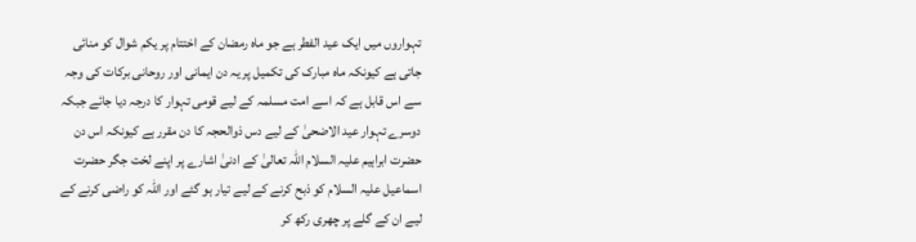تہواروں میں ایک عید الفطر ہے جو ماہ رمضان کے اختتام پر یکم شوال کو منائی جاتی ہے کیونکہ ماہ مبارک کی تکمیل پر یہ دن ایمانی اور روحانی برکات کی وجہ سے اس قابل ہے کہ اسے امت مسلمہ کے لیے قومی تہوار کا درجہ دیا جائے جبکہ دوسرے تہوار عید الاضحیٰ کے لیے دس ذوالحجہ کا دن مقرر ہے کیونکہ اس دن حضرت ابراہیم علیہ السلام اللہ تعالیٰ کے ادنیٰ اشارے پر اپنے لخت جگر حضرت اسماعیل علیہ السلام کو ذبح کرنے کے لیے تیار ہو گئے اور اللہ کو راضی کرنے کے لیے ان کے گلے پر چھری رکھ کر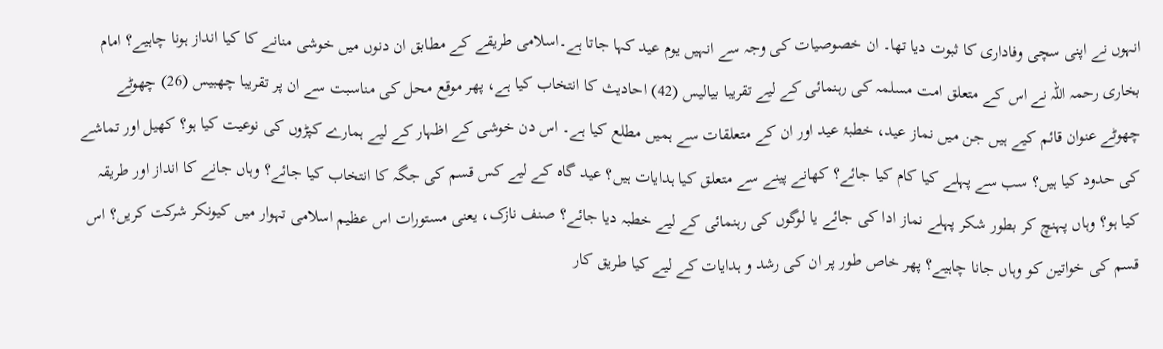انہوں نے اپنی سچی وفاداری کا ثبوت دیا تھا۔ ان خصوصیات کی وجہ سے انہیں یوم عید کہا جاتا ہے۔اسلامی طریقے کے مطابق ان دنوں میں خوشی منانے کا کیا انداز ہونا چاہیے؟ امام بخاری رحمہ اللہ نے اس کے متعلق امت مسلمہ کی رہنمائی کے لیے تقریبا بیالیس (42) احادیث کا انتخاب کیا ہے، پھر موقع محل کی مناسبت سے ان پر تقریبا چھبیس (26) چھوٹے چھوٹے عنوان قائم کیے ہیں جن میں نماز عید، خطبۂ عید اور ان کے متعلقات سے ہمیں مطلع کیا ہے۔ اس دن خوشی کے اظہار کے لیے ہمارے کپڑوں کی نوعیت کیا ہو؟ کھیل اور تماشے کی حدود کیا ہیں؟ سب سے پہلے کیا کام کیا جائے؟ کھانے پینے سے متعلق کیا ہدایات ہیں؟ عید گاہ کے لیے کس قسم کی جگہ کا انتخاب کیا جائے؟ وہاں جانے کا انداز اور طریقہ کیا ہو؟ وہاں پہنچ کر بطور شکر پہلے نماز ادا کی جائے یا لوگوں کی رہنمائی کے لیے خطبہ دیا جائے؟ صنف نازک، یعنی مستورات اس عظیم اسلامی تہوار میں کیونکر شرکت کریں؟ اس قسم کی خواتین کو وہاں جانا چاہیے؟ پھر خاص طور پر ان کی رشد و ہدایات کے لیے کیا طریق کار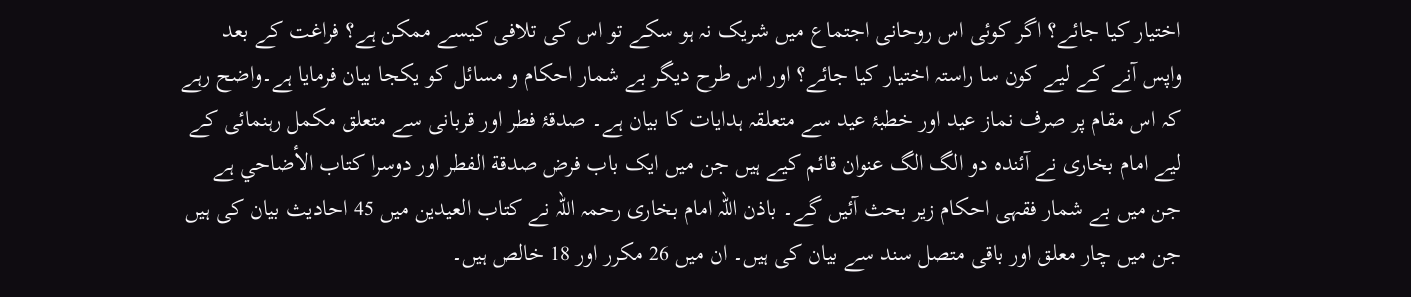اختیار کیا جائے؟ اگر کوئی اس روحانی اجتماع میں شریک نہ ہو سکے تو اس کی تلافی کیسے ممکن ہے؟ فراغت کے بعد واپس آنے کے لیے کون سا راستہ اختیار کیا جائے؟ اور اس طرح دیگر بے شمار احکام و مسائل کو یکجا بیان فرمایا ہے۔واضح رہے کہ اس مقام پر صرف نماز عید اور خطبۂ عید سے متعلقہ ہدایات کا بیان ہے۔ صدقۂ فطر اور قربانی سے متعلق مکمل رہنمائی کے لیے امام بخاری نے آئندہ دو الگ الگ عنوان قائم کیے ہیں جن میں ایک باب فرض صدقة الفطر اور دوسرا كتاب الأضاحي ہے جن میں بے شمار فقہی احکام زیر بحث آئیں گے۔ باذن اللہ امام بخاری رحمہ اللہ نے کتاب العیدین میں 45 احادیث بیان کی ہیں جن میں چار معلق اور باقی متصل سند سے بیان کی ہیں۔ ان میں 26 مکرر اور 18 خالص ہیں۔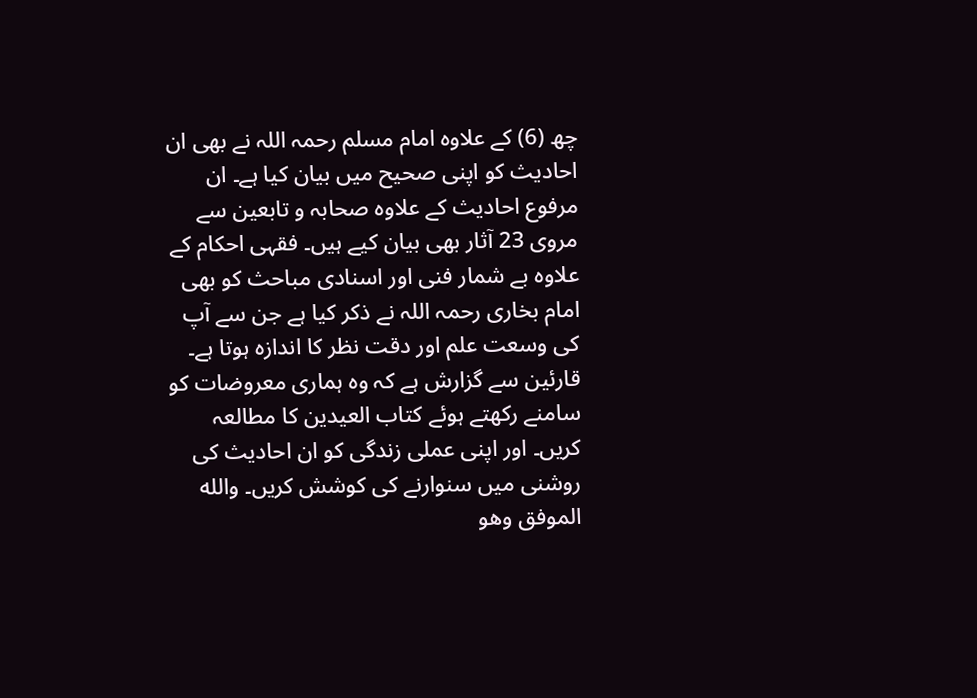چھ (6) کے علاوہ امام مسلم رحمہ اللہ نے بھی ان احادیث کو اپنی صحیح میں بیان کیا ہے۔ ان مرفوع احادیث کے علاوہ صحابہ و تابعین سے مروی 23 آثار بھی بیان کیے ہیں۔ فقہی احکام کے علاوہ بے شمار فنی اور اسنادی مباحث کو بھی امام بخاری رحمہ اللہ نے ذکر کیا ہے جن سے آپ کی وسعت علم اور دقت نظر کا اندازہ ہوتا ہے۔ قارئین سے گزارش ہے کہ وہ ہماری معروضات کو سامنے رکھتے ہوئے کتاب العیدین کا مطالعہ کریں۔ اور اپنی عملی زندگی کو ان احادیث کی روشنی میں سنوارنے کی کوشش کریں۔ والله الموفق وهو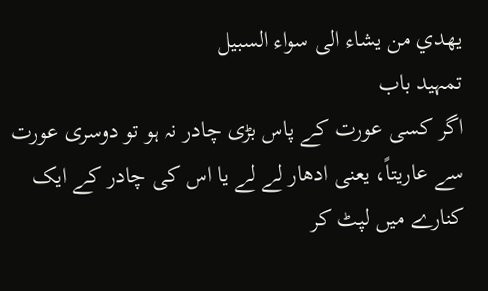يهدي من يشاء الی سواء السبيل
تمہید باب
اگر کسی عورت کے پاس بڑی چادر نہ ہو تو دوسری عورت سے عاریتاً، یعنی ادھار لے لے یا اس کی چادر کے ایک کنارے میں لپٹ کر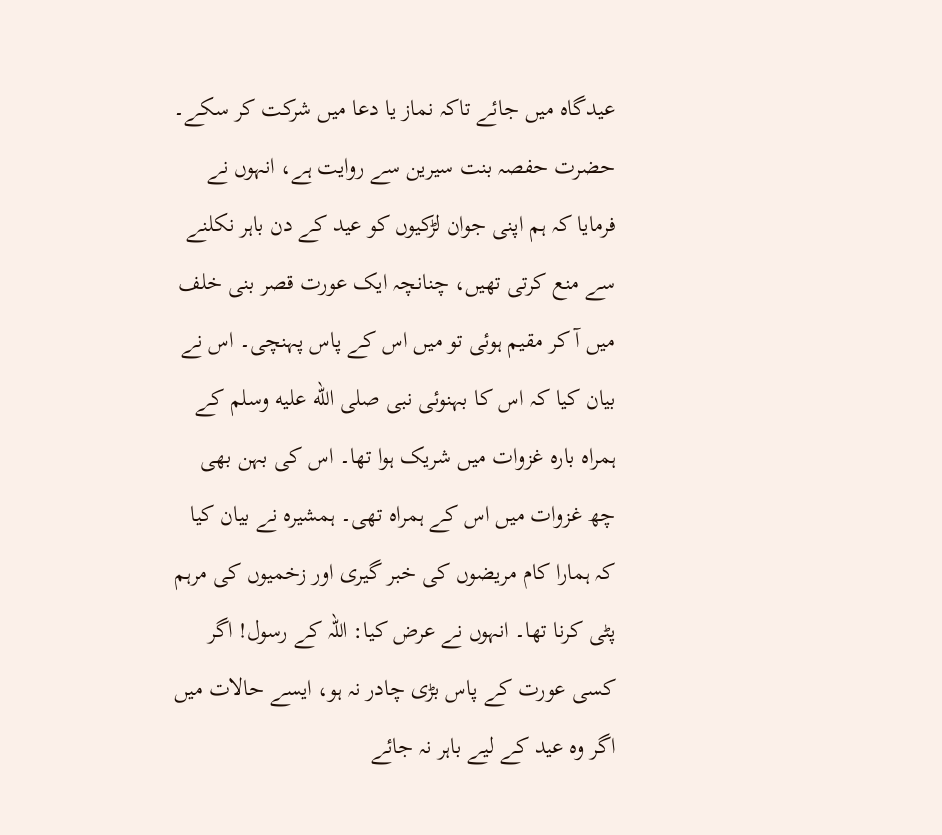عیدگاہ میں جائے تاکہ نماز یا دعا میں شرکت کر سکے۔
حضرت حفصہ بنت سیرین سے روایت ہے، انہوں نے فرمایا کہ ہم اپنی جوان لڑکیوں کو عید کے دن باہر نکلنے سے منع کرتی تھیں، چنانچہ ایک عورت قصر بنی خلف میں آ کر مقیم ہوئی تو میں اس کے پاس پہنچی۔ اس نے بیان کیا کہ اس کا بہنوئی نبی صلى الله عليه وسلم کے ہمراہ بارہ غزوات میں شریک ہوا تھا۔ اس کی بہن بھی چھ غزوات میں اس کے ہمراہ تھی۔ ہمشیرہ نے بیان کیا کہ ہمارا کام مریضوں کی خبر گیری اور زخمیوں کی مرہم پٹی کرنا تھا۔ انہوں نے عرض کیا: اللہ کے رسول! اگر کسی عورت کے پاس بڑی چادر نہ ہو، ایسے حالات میں اگر وہ عید کے لیے باہر نہ جائے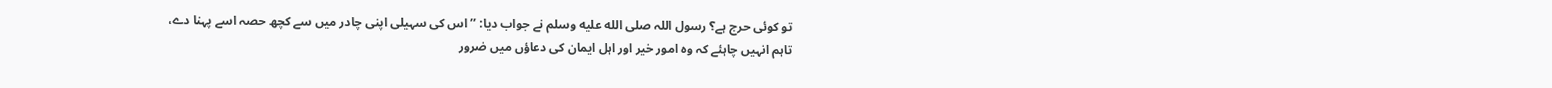تو کوئی حرج ہے؟ رسول اللہ صلى الله عليه وسلم نے جواب دیا: ’’اس کی سہیلی اپنی چادر میں سے کچھ حصہ اسے پہنا دے، تاہم انہیں چاہئے کہ وہ امور خیر اور اہل ایمان کی دعاؤں میں ضرور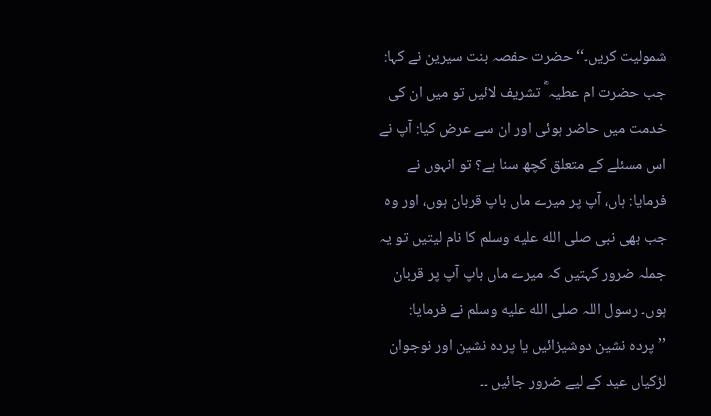شمولیت کریں۔‘‘ حضرت حفصہ بنت سیرین نے کہا: جب حضرت ام عطیہ ؓ تشریف لائیں تو میں ان کی خدمت میں حاضر ہوئی اور ان سے عرض کیا: آپ نے اس مسئلے کے متعلق کچھ سنا ہے؟ تو انہوں نے فرمایا: ہاں، آپ پر میرے ماں باپ قربان ہوں، اور وہ جب بھی نبی صلى الله عليه وسلم کا نام لیتیں تو یہ جملہ ضرور کہتیں کہ میرے ماں باپ آپ پر قربان ہوں۔ رسول اللہ صلى الله عليه وسلم نے فرمایا: ’’پردہ نشین دوشیزائیں یا پردہ نشین اور نوجوان لڑکیاں عید کے لیے ضرور جائیں ۔۔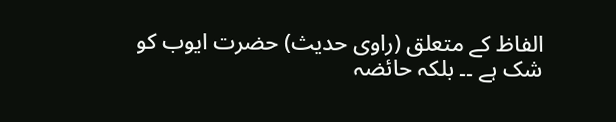الفاظ کے متعلق (راوی حدیث) حضرت ایوب کو شک ہے ۔۔ بلکہ حائضہ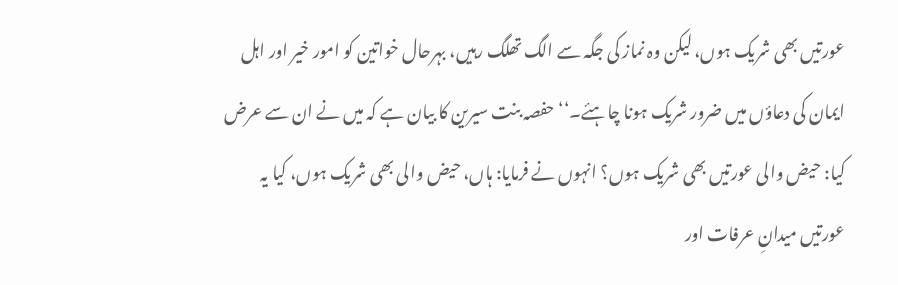عورتیں بھی شریک ہوں، لیکن وہ نماز کی جگہ سے الگ تھلگ رہیں، بہرحال خواتین کو امور خیر اور اہل ایمان کی دعاؤں میں ضرور شریک ہونا چاہئے۔‘‘ حفصہ بنت سیرین کا بیان ہے کہ میں نے ان سے عرض کیا: حیض والی عورتیں بھی شریک ہوں؟ انہوں نے فرمایا: ہاں، حیض والی بھی شریک ہوں، کیا یہ عورتیں میدانِ عرفات اور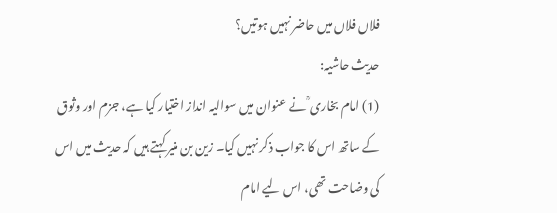فلاں فلاں میں حاضر نہیں ہوتیں؟
حدیث حاشیہ:
(1) امام بخاری ؒ نے عنوان میں سوالیہ انداز اختیار کیا ہے، جزم اور وثوق کے ساتھ اس کا جواب ذکر نہیں کیا۔ زین بن منیر کہتے ہیں کہ حدیث میں اس کی وضاحت تھی، اس لیے امام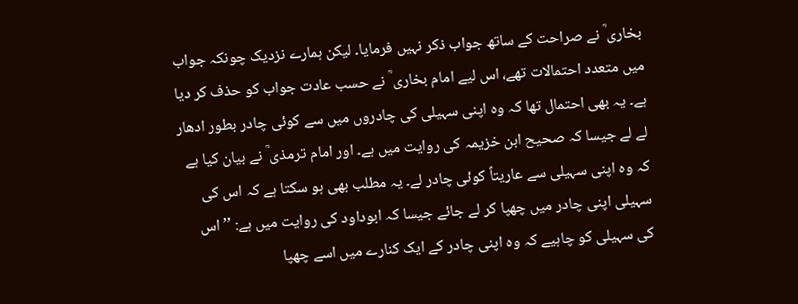بخاری ؒ نے صراحت کے ساتھ جواب ذکر نہیں فرمایا۔ لیکن ہمارے نزدیک چونکہ جواب میں متعدد احتمالات تھے، اس لیے امام بخاری ؒ نے حسب عادت جواب کو حذف کر دیا ہے۔ یہ بھی احتمال تھا کہ وہ اپنی سہیلی کی چادروں میں سے کوئی چادر بطور ادھار لے لے جیسا کہ صحیح ابن خزیمہ کی روایت میں ہے۔ اور امام ترمذی ؒ نے بیان کیا ہے کہ وہ اپنی سہیلی سے عاریتاً کوئی چادر لے۔ یہ مطلب بھی ہو سکتا ہے کہ اس کی سہیلی اپنی چادر میں چھپا کر لے جائے جیسا کہ ابوداود کی روایت میں ہے: ’’اس کی سہیلی کو چاہیے کہ وہ اپنی چادر کے ایک کنارے میں اسے چھپا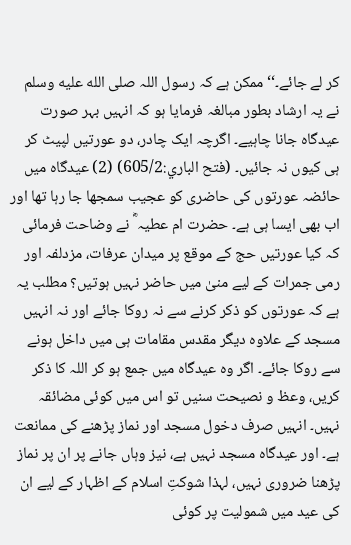کر لے جائے۔‘‘ ممکن ہے کہ رسول اللہ صلى الله عليه وسلم نے یہ ارشاد بطور مبالغہ فرمایا ہو کہ انہیں بہر صورت عیدگاہ جانا چاہیے۔ اگرچہ ایک چادر، دو عورتیں لپیٹ کر ہی کیوں نہ جائیں۔ (فتح الباري:605/2) (2) عیدگاہ میں حائضہ عورتوں کی حاضری کو عجیب سمجھا جا رہا تھا اور اب بھی ایسا ہی ہے۔ حضرت ام عطیہ ؓ نے وضاحت فرمائی کہ کیا عورتیں حج کے موقع پر میدان عرفات، مزدلفہ اور رمی جمرات کے لیے منیٰ میں حاضر نہیں ہوتیں؟ مطلب یہ ہے کہ عورتوں کو ذکر کرنے سے نہ روکا جائے اور نہ انہیں مسجد کے علاوہ دیگر مقدس مقامات ہی میں داخل ہونے سے روکا جائے۔ اگر وہ عیدگاہ میں جمع ہو کر اللہ کا ذکر کریں، وعظ و نصیحت سنیں تو اس میں کوئی مضائقہ نہیں۔ انہیں صرف دخول مسجد اور نماز پڑھنے کی ممانعت ہے۔ اور عیدگاہ مسجد نہیں ہے، نیز وہاں جانے پر ان پر نماز پڑھنا ضروری نہیں، لہذا شوکتِ اسلام کے اظہار کے لیے ان کی عید میں شمولیت پر کوئی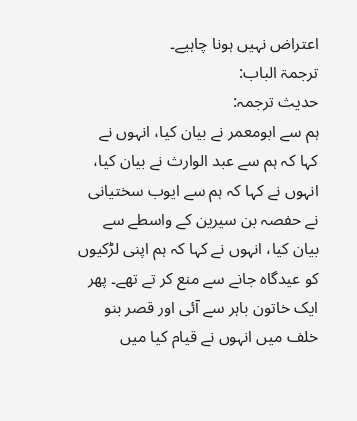اعتراض نہیں ہونا چاہیے۔
ترجمۃ الباب:
حدیث ترجمہ:
ہم سے ابومعمر نے بیان کیا، انہوں نے کہا کہ ہم سے عبد الوارث نے بیان کیا، انہوں نے کہا کہ ہم سے ایوب سختیانی نے حفصہ بن سیرین کے واسطے سے بیان کیا، انہوں نے کہا کہ ہم اپنی لڑکیوں کو عیدگاہ جانے سے منع کر تے تھے۔ پھر ایک خاتون باہر سے آئی اور قصر بنو خلف میں انہوں نے قیام کیا میں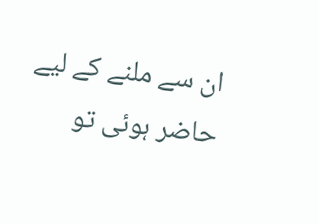ان سے ملنے کے لیے حاضر ہوئی تو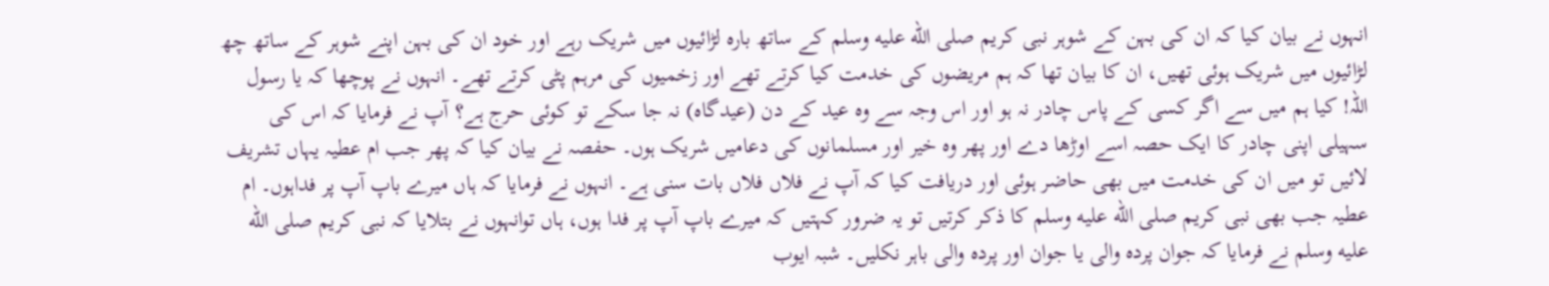انہوں نے بیان کیا کہ ان کی بہن کے شوہر نبی کریم صلى الله عليه وسلم کے ساتھ بارہ لڑائیوں میں شریک رہے اور خود ان کی بہن اپنے شوہر کے ساتھ چھ لڑائیوں میں شریک ہوئی تھیں، ان کا بیان تھا کہ ہم مریضوں کی خدمت کیا کرتے تھے اور زخمیوں کی مرہم پٹی کرتے تھے۔ انہوں نے پوچھا کہ یا رسول اللہ! کیا ہم میں سے اگر کسی کے پاس چادر نہ ہو اور اس وجہ سے وہ عید کے دن (عیدگاہ) نہ جا سکے تو کوئی حرج ہے؟ آپ نے فرمایا کہ اس کی سہیلی اپنی چادر کا ایک حصہ اسے اوڑھا دے اور پھر وہ خیر اور مسلمانوں کی دعامیں شریک ہوں۔ حفصہ نے بیان کیا کہ پھر جب ام عطیہ یہاں تشریف لائیں تو میں ان کی خدمت میں بھی حاضر ہوئی اور دریافت کیا کہ آپ نے فلاں فلاں بات سنی ہے۔ انہوں نے فرمایا کہ ہاں میرے باپ آپ پر فداہوں۔ ام عطیہ جب بھی نبی کریم صلى الله عليه وسلم کا ذکر کرتیں تو یہ ضرور کہتیں کہ میرے باپ آپ پر فدا ہوں، ہاں توانہوں نے بتلایا کہ نبی کریم صلى الله عليه وسلم نے فرمایا کہ جوان پردہ والی یا جوان اور پردہ والی باہر نکلیں۔ شبہ ایوب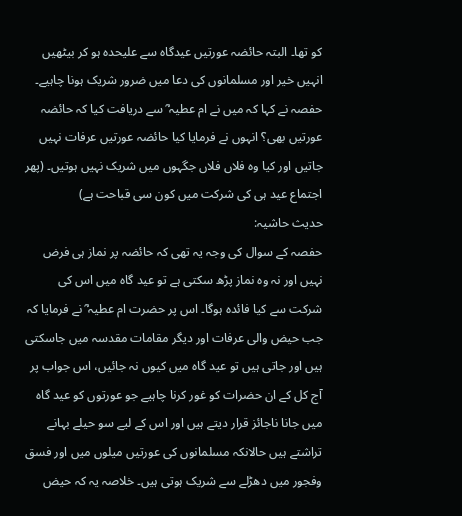کو تھا۔ البتہ حائضہ عورتیں عیدگاہ سے علیحدہ ہو کر بیٹھیں انہیں خیر اور مسلمانوں کی دعا میں ضرور شریک ہونا چاہیے۔ حفصہ نے کہا کہ میں نے ام عطیہ ؓ سے دریافت کیا کہ حائضہ عورتیں بھی؟ انہوں نے فرمایا کیا حائضہ عورتیں عرفات نہیں جاتیں اور کیا وہ فلاں فلاں جگہوں میں شریک نہیں ہوتیں۔ (پھر اجتماع عید ہی کی شرکت میں کون سی قباحت ہے)
حدیث حاشیہ:
حفصہ کے سوال کی وجہ یہ تھی کہ حائضہ پر نماز ہی فرض نہیں اور نہ وہ نماز پڑھ سکتی ہے تو عید گاہ میں اس کی شرکت سے کیا فائدہ ہوگا۔ اس پر حضرت ام عطیہ ؓ نے فرمایا کہ جب حیض والی عرفات اور دیگر مقامات مقدسہ میں جاسکتی ہیں اور جاتی ہیں تو عید گاہ میں کیوں نہ جائیں، اس جواب پر آج کل کے ان حضرات کو غور کرنا چاہیے جو عورتوں کو عید گاہ میں جانا ناجائز قرار دیتے ہیں اور اس کے لیے سو حیلے بہانے تراشتے ہیں حالانکہ مسلمانوں کی عورتیں میلوں میں اور فسق وفجور میں دھڑلے سے شریک ہوتی ہیں۔ خلاصہ یہ کہ حیض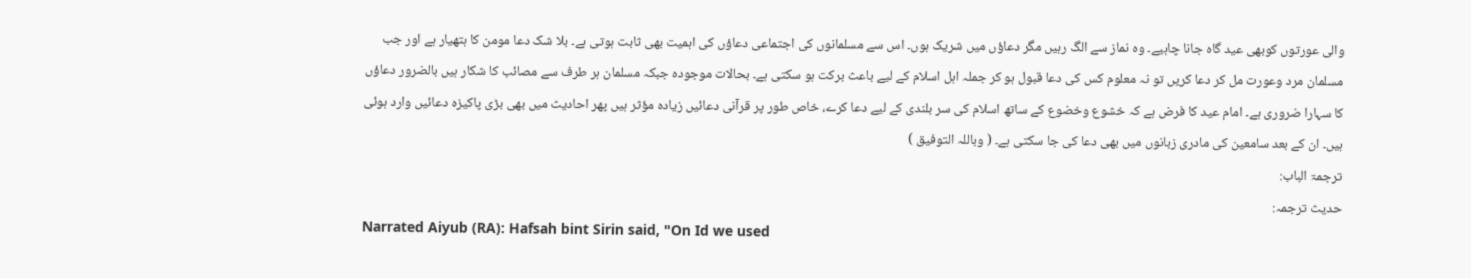والی عورتوں کوبھی عید گاہ جانا چاہیے۔ وہ نماز سے الگ رہیں مگر دعاؤں میں شریک ہوں۔ اس سے مسلمانوں کی اجتماعی دعاؤں کی اہمیت بھی ثابت ہوتی ہے۔ بلا شک دعا مومن کا ہتھیار ہے اور جب مسلمان مرد وعورت مل کر دعا کریں تو نہ معلوم کس کی دعا قبول ہو کر جملہ اہل اسلام کے لیے باعث برکت ہو سکتی ہے۔ بحالات موجودہ جبکہ مسلمان ہر طرف سے مصائب کا شکار ہیں بالضرور دعاؤں کا سہارا ضروری ہے۔ امام عید کا فرض ہے کہ خشوع وخضوع کے ساتھ اسلام کی سر بلندی کے لیے دعا کرے، خاص طور پر قرآنی دعائیں زیادہ مؤثر ہیں پھر احادیث میں بھی بڑی پاکیزہ دعائیں وارد ہوئی ہیں۔ ان کے بعد سامعین کی مادری زبانوں میں بھی دعا کی جا سکتی ہے۔ ( وباللہ التوفیق )
ترجمۃ الباب:
حدیث ترجمہ:
Narrated Aiyub (RA): Hafsah bint Sirin said, "On Id we used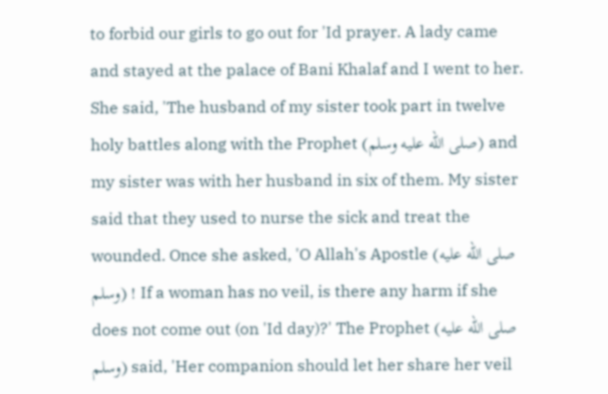to forbid our girls to go out for 'Id prayer. A lady came and stayed at the palace of Bani Khalaf and I went to her. She said, 'The husband of my sister took part in twelve holy battles along with the Prophet (صلى الله عليه وسلم) and my sister was with her husband in six of them. My sister said that they used to nurse the sick and treat the wounded. Once she asked, 'O Allah's Apostle (صلى الله عليه وسلم) ! If a woman has no veil, is there any harm if she does not come out (on 'Id day)?' The Prophet (صلى الله عليه وسلم) said, 'Her companion should let her share her veil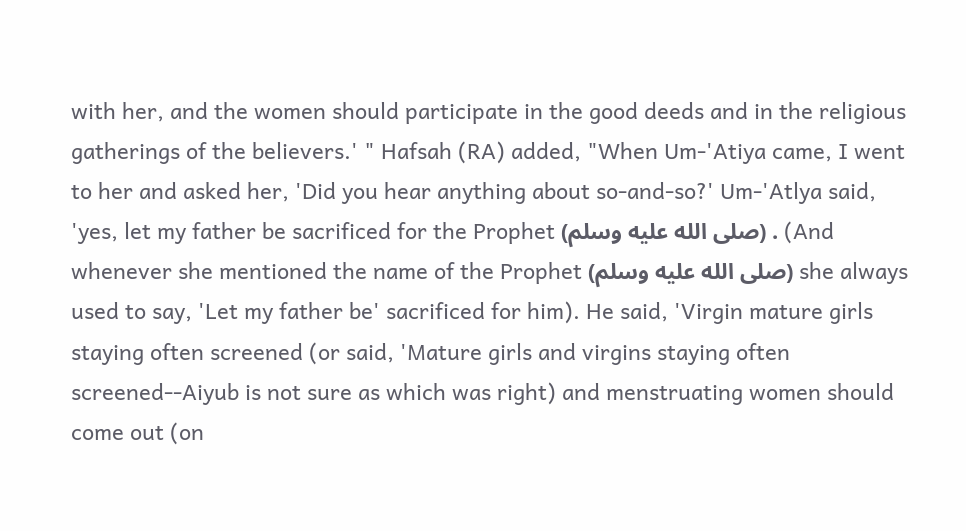with her, and the women should participate in the good deeds and in the religious gatherings of the believers.' " Hafsah (RA) added, "When Um-'Atiya came, I went to her and asked her, 'Did you hear anything about so-and-so?' Um-'Atlya said, 'yes, let my father be sacrificed for the Prophet (صلى الله عليه وسلم) . (And whenever she mentioned the name of the Prophet (صلى الله عليه وسلم) she always used to say, 'Let my father be' sacrificed for him). He said, 'Virgin mature girls staying often screened (or said, 'Mature girls and virgins staying often screened--Aiyub is not sure as which was right) and menstruating women should come out (on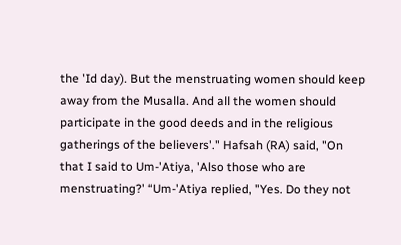the 'Id day). But the menstruating women should keep away from the Musalla. And all the women should participate in the good deeds and in the religious gatherings of the believers'." Hafsah (RA) said, "On that I said to Um-'Atiya, 'Also those who are menstruating?' “Um-'Atiya replied, "Yes. Do they not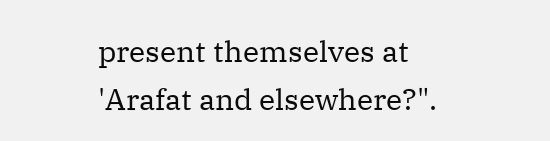present themselves at 'Arafat and elsewhere?".